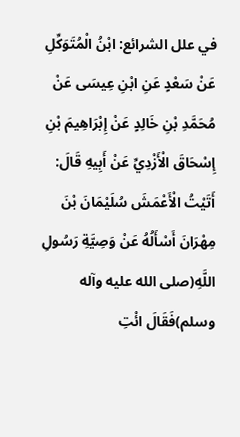في علل الشرائع: ابْنُ الْمُتَوَكِّلِ عَنْ سَعْدٍ عَنِ ابْنِ عِيسَى عَنْ مُحَمَّدِ بْنِ خَالِدٍ عَنْ إِبْرَاهِيمَ بْنِ إِسْحَاقَ الْأَزْدِيِّ عَنْ أَبِيهِ قَالَ: أَتَيْتُ الْأَعْمَشَ سُلَيْمَانَ بْنَ مِهْرَانَ أَسْأَلُهُ عَنْ وَصِيَّةِ رَسُولِ اللَّهِ(صلى الله عليه وآله وسلم)فَقَالَ ائْتِ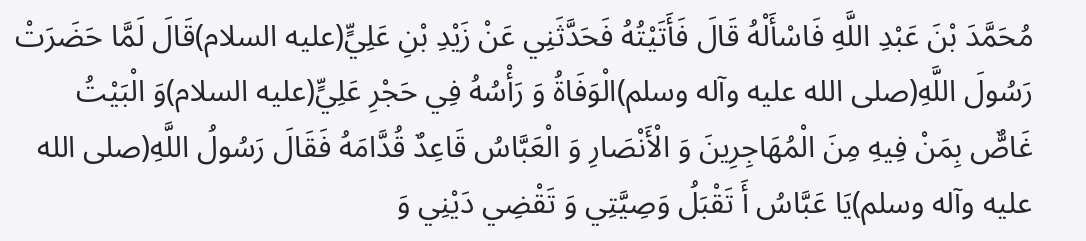مُحَمَّدَ بْنَ عَبْدِ اللَّهِ فَاسْأَلْهُ قَالَ فَأَتَيْتُهُ فَحَدَّثَنِي عَنْ زَيْدِ بْنِ عَلِيٍّ(عليه السلام)قَالَ لَمَّا حَضَرَتْ رَسُولَ اللَّهِ(صلى الله عليه وآله وسلم)الْوَفَاةُ وَ رَأْسُهُ فِي حَجْرِ عَلِيٍّ(عليه السلام)وَ الْبَيْتُ غَاصٌّ بِمَنْ فِيهِ مِنَ الْمُهَاجِرِينَ وَ الْأَنْصَارِ وَ الْعَبَّاسُ قَاعِدٌ قُدَّامَهُ فَقَالَ رَسُولُ اللَّهِ(صلى الله عليه وآله وسلم)يَا عَبَّاسُ أَ تَقْبَلُ وَصِيَّتِي وَ تَقْضِي دَيْنِي وَ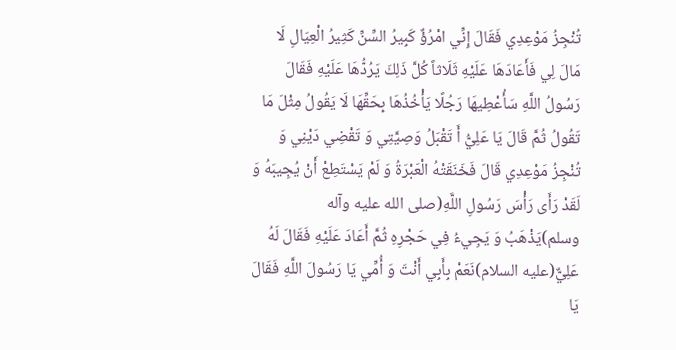تُنْجِزُ مَوْعِدِي فَقَالَ إِنِّي امْرُؤٌ كَبِيرُ السِّنِّ كَثِيرُ الْعِيَالِ لَا مَالَ لِي فَأَعَادَهَا عَلَيْهِ ثَلَاثاً كُلَّ ذَلِكَ يَرُدُّهَا عَلَيْهِ فَقَالَ رَسُولُ اللَّهِ سَأُعْطِيهَا رَجُلًا يَأْخُذُهَا بِحَقِّهَا لَا يَقُولُ مِثْلَ مَا تَقُولُ ثُمَّ قَالَ يَا عَلِيُّ أَ تَقْبَلُ وَصِيَّتِي وَ تَقْضِي دَيْنِي وَ تُنْجِزُ مَوْعِدِي قَالَ فَخَنَقَتْهُ الْعَبْرَةُ وَ لَمْ يَسْتَطِعْ أَنْ يُجِيبَهُ وَ لَقَدْ رَأَى رَأْسَ رَسُولِ اللَّهِ(صلى الله عليه وآله وسلم)يَذْهَبُ وَ يَجِيءُ فِي حَجْرِهِ ثُمَّ أَعَادَ عَلَيْهِ فَقَالَ لَهُ عَلِيٌّ(عليه السلام)نَعَمْ بِأَبِي أَنْتَ وَ أُمِّي يَا رَسُولَ اللَّهِ فَقَالَ يَا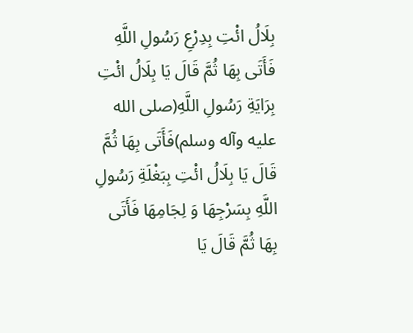بِلَالُ ائْتِ بِدِرْعِ رَسُولِ اللَّهِ فَأَتَى بِهَا ثُمَّ قَالَ يَا بِلَالُ ائْتِ بِرَايَةِ رَسُولِ اللَّهِ(صلى الله عليه وآله وسلم)فَأَتَى بِهَا ثُمَّ قَالَ يَا بِلَالُ ائْتِ بِبَغْلَةِ رَسُولِ اللَّهِ بِسَرْجِهَا وَ لِجَامِهَا فَأَتَى بِهَا ثُمَّ قَالَ يَا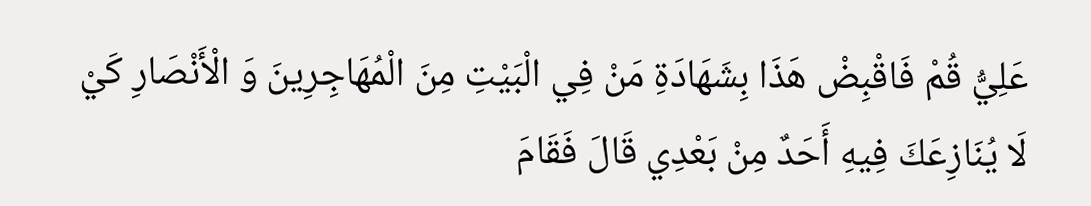عَلِيُّ قُمْ فَاقْبِضْ هَذَا بِشَهَادَةِ مَنْ فِي الْبَيْتِ مِنَ الْمُهَاجِرِينَ وَ الْأَنْصَارِ كَيْ لَا يُنَازِعَكَ فِيهِ أَحَدٌ مِنْ بَعْدِي قَالَ فَقَامَ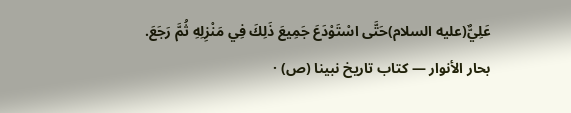عَلِيٌّ(عليه السلام)حَتَّى اسْتَوْدَعَ جَمِيعَ ذَلِكَ فِي مَنْزِلِهِ ثُمَّ رَجَعَ.
بحار الأنوار — كتاب تاريخ نبينا (ص) ·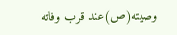وصيته(ص)عند قرب وفاته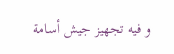و فيه تجهيز جيش أسامة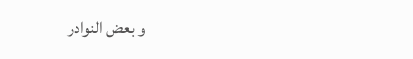و بعض النوادر